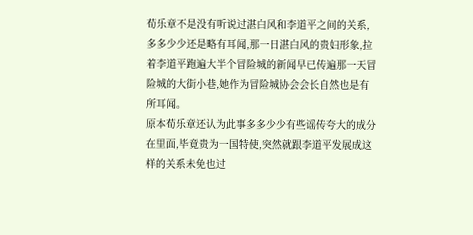荀乐章不是没有听说过湛白风和李道平之间的关系,多多少少还是略有耳闻,那一日湛白风的贵妇形象,拉着李道平跑遍大半个冒险城的新闻早已传遍那一天冒险城的大街小巷,她作为冒险城协会会长自然也是有所耳闻。
原本荀乐章还认为此事多多少少有些谣传夸大的成分在里面,毕竟贵为一国特使,突然就跟李道平发展成这样的关系未免也过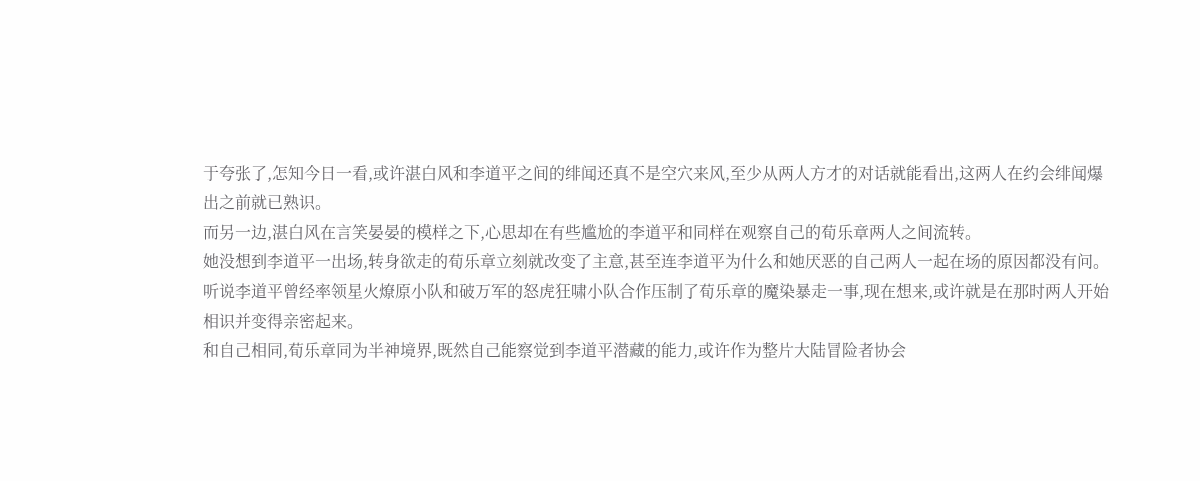于夸张了,怎知今日一看,或许湛白风和李道平之间的绯闻还真不是空穴来风,至少从两人方才的对话就能看出,这两人在约会绯闻爆出之前就已熟识。
而另一边,湛白风在言笑晏晏的模样之下,心思却在有些尴尬的李道平和同样在观察自己的荀乐章两人之间流转。
她没想到李道平一出场,转身欲走的荀乐章立刻就改变了主意,甚至连李道平为什么和她厌恶的自己两人一起在场的原因都没有问。
听说李道平曾经率领星火燎原小队和破万军的怒虎狂啸小队合作压制了荀乐章的魔染暴走一事,现在想来,或许就是在那时两人开始相识并变得亲密起来。
和自己相同,荀乐章同为半神境界,既然自己能察觉到李道平潜藏的能力,或许作为整片大陆冒险者协会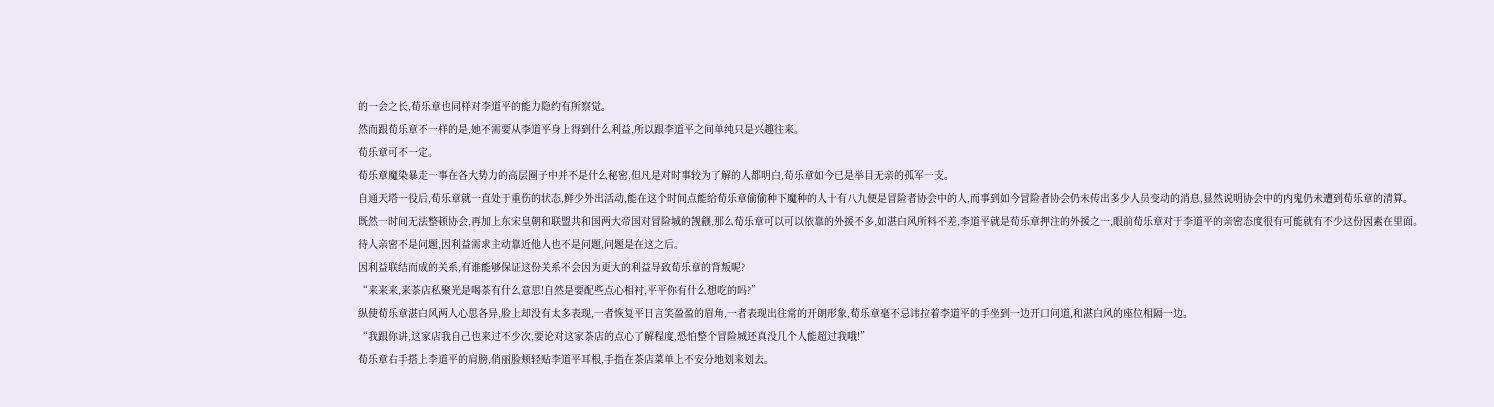的一会之长,荀乐章也同样对李道平的能力隐约有所察觉。
然而跟荀乐章不一样的是,她不需要从李道平身上得到什么利益,所以跟李道平之间单纯只是兴趣往来。
荀乐章可不一定。
荀乐章魔染暴走一事在各大势力的高层圈子中并不是什么秘密,但凡是对时事较为了解的人都明白,荀乐章如今已是举目无亲的孤军一支。
自通天塔一役后,荀乐章就一直处于重伤的状态,鲜少外出活动,能在这个时间点能给荀乐章偷偷种下魔种的人十有八九便是冒险者协会中的人,而事到如今冒险者协会仍未传出多少人员变动的消息,显然说明协会中的内鬼仍未遭到荀乐章的清算。
既然一时间无法整顿协会,再加上东宋皇朝和联盟共和国两大帝国对冒险城的觊觎,那么荀乐章可以可以依靠的外援不多,如湛白风所料不差,李道平就是荀乐章押注的外援之一,眼前荀乐章对于李道平的亲密态度很有可能就有不少这份因素在里面。
待人亲密不是问题,因利益需求主动靠近他人也不是问题,问题是在这之后。
因利益联结而成的关系,有谁能够保证这份关系不会因为更大的利益导致荀乐章的背叛呢?
“来来来,来茶店私聚光是喝茶有什么意思!自然是要配些点心相衬,平平你有什么想吃的吗?”
纵使荀乐章湛白风两人心思各异,脸上却没有太多表现,一者恢复平日言笑盈盈的眉角,一者表现出往常的开朗形象,荀乐章毫不忌讳拉着李道平的手坐到一边开口问道,和湛白风的座位相隔一边。
“我跟你讲,这家店我自己也来过不少次,要论对这家茶店的点心了解程度,恐怕整个冒险城还真没几个人能超过我哦!”
荀乐章右手搭上李道平的肩膀,俏丽脸颊轻贴李道平耳根,手指在茶店菜单上不安分地划来划去。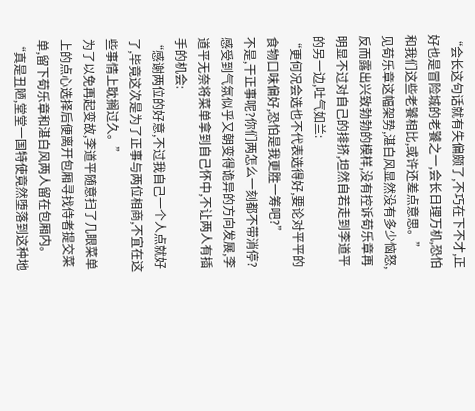“会长这句话就有失偏颇了,不巧在下不才,正好也是冒险城的老饕之一,会长日理万机,恐怕和我们这些老饕相比,或许还差点意思。”
见荀乐章这幅架势,湛白风显然没有多少恼怒,反而露出兴致勃勃的模样,没有控诉荀乐章再明显不过对自己的排挤,坦然自若走到李道平的另一边,吐气如兰:
“更何况会选也不代表选得好,要论对平平的食物口味偏好,恐怕是我更胜一筹吧?”
不是,干正事呢?你们两怎么一刻都不带消停?
感受到气氛似乎又朝变得诡异的方向发展,李道平无奈将菜单拿到自己怀中,不让两人有插手的机会:
“感谢两位的好意,不过我自己一个人点就好了,毕竟这次是为了正事与两位相商,不宜在这些事情上耽搁过久。”
为了以免再起变故,李道平随意扫了几眼菜单上的点心选择后便离开包厢寻找侍者提交菜单,留下荀乐章和湛白风两人留在包厢内。
“真是丑陋,堂堂一国特使竟然堕落到这种地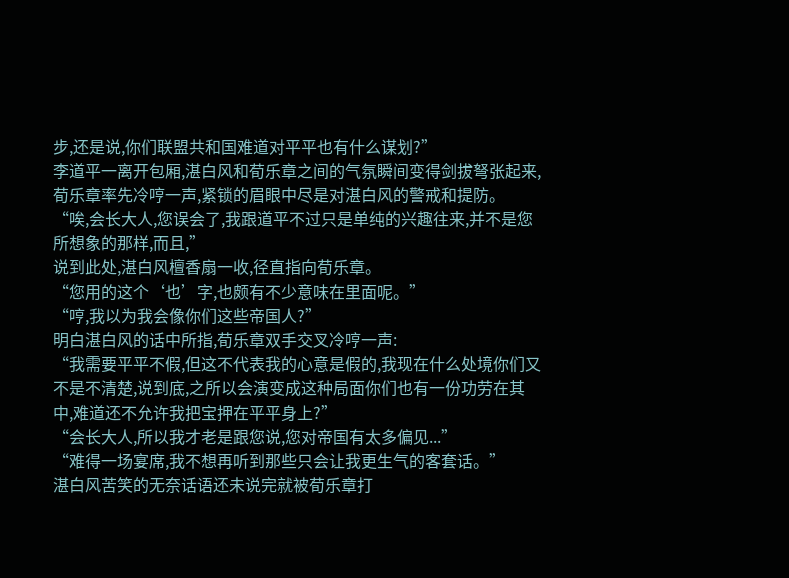步,还是说,你们联盟共和国难道对平平也有什么谋划?”
李道平一离开包厢,湛白风和荀乐章之间的气氛瞬间变得剑拔弩张起来,荀乐章率先冷哼一声,紧锁的眉眼中尽是对湛白风的警戒和提防。
“唉,会长大人,您误会了,我跟道平不过只是单纯的兴趣往来,并不是您所想象的那样,而且,”
说到此处,湛白风檀香扇一收,径直指向荀乐章。
“您用的这个‘也’字,也颇有不少意味在里面呢。”
“哼,我以为我会像你们这些帝国人?”
明白湛白风的话中所指,荀乐章双手交叉冷哼一声:
“我需要平平不假,但这不代表我的心意是假的,我现在什么处境你们又不是不清楚,说到底,之所以会演变成这种局面你们也有一份功劳在其中,难道还不允许我把宝押在平平身上?”
“会长大人,所以我才老是跟您说,您对帝国有太多偏见...”
“难得一场宴席,我不想再听到那些只会让我更生气的客套话。”
湛白风苦笑的无奈话语还未说完就被荀乐章打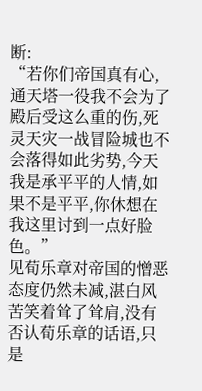断:
“若你们帝国真有心,通天塔一役我不会为了殿后受这么重的伤,死灵天灾一战冒险城也不会落得如此劣势,今天我是承平平的人情,如果不是平平,你休想在我这里讨到一点好脸色。”
见荀乐章对帝国的憎恶态度仍然未减,湛白风苦笑着耸了耸肩,没有否认荀乐章的话语,只是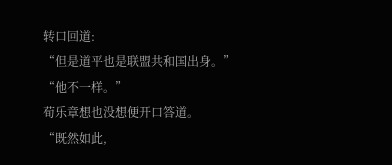转口回道:
“但是道平也是联盟共和国出身。”
“他不一样。”
荀乐章想也没想便开口答道。
“既然如此,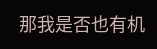那我是否也有机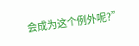会成为这个例外呢?”